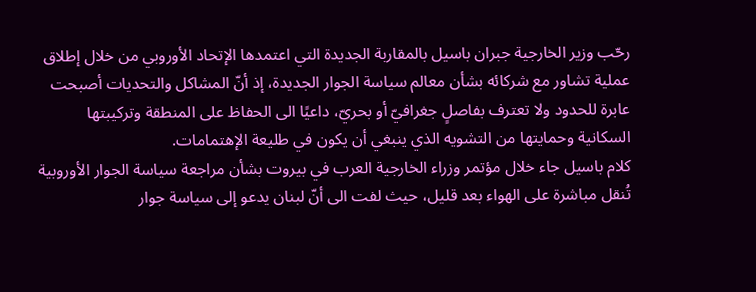رحّب وزير الخارجية جبران باسيل بالمقاربة الجديدة التي اعتمدها الإتحاد الأوروبي من خلال إطلاق عملية تشاور مع شركائه بشأن معالم سياسة الجوار الجديدة، إذ أنّ المشاكل والتحديات أصبحت عابرة للحدود ولا تعترف بفاصلٍ جغرافيّ أو بحريّ، داعيًا الى الحفاظ على المنطقة وتركيبتها السكانية وحمايتها من التشويه الذي ينبغي أن يكون في طليعة الإهتمامات.
كلام باسيل جاء خلال مؤتمر وزراء الخارجية العرب في بيروت بشأن مراجعة سياسة الجوار الأوروبية تُنقل مباشرة على الهواء بعد قليل، حيث لفت الى أنّ لبنان يدعو إلى سياسة جوار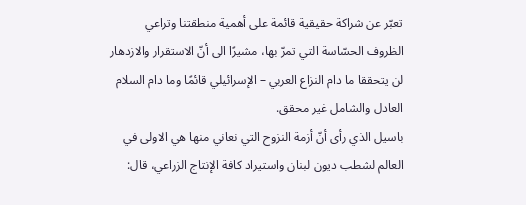تعبّر عن شراكة حقيقية قائمة على أهمية منطقتنا وتراعي الظروف الحسّاسة التي تمرّ بها، مشيرًا الى أنّ الاستقرار والازدهار لن يتحققا ما دام النزاع العربي – الإسرائيلي قائمًا وما دام السلام العادل والشامل غير محقق.
باسيل الذي رأى أنّ أزمة النزوح التي نعاني منها هي الاولى في العالم لشطب ديون لبنان واستيراد كافة الإنتاج الزراعي، قال: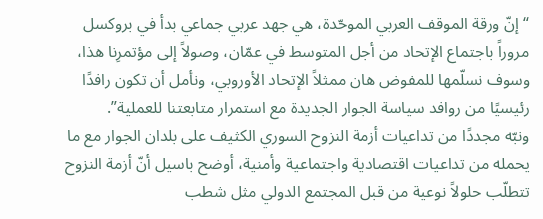“إنّ ورقة الموقف العربي الموحّدة، هي جهد عربي جماعي بدأ في بروكسل مروراً باجتماع الإتحاد من أجل المتوسط في عمّان، وصولاً إلى مؤتمرِنا هذا، وسوف نسلّمها للمفوض هان ممثلاً الإتحاد الأوروبي، ونأمل أن تكون رافدًا رئيسيًا من روافد سياسة الجوار الجديدة مع استمرار متابعتنا للعملية”.
ونبّه مجددًا من تداعيات أزمة النزوح السوري الكثيف على بلدان الجوار مع ما يحمله من تداعيات اقتصادية واجتماعية وأمنية، أوضح باسيل أنّ أزمة النزوح تتطلّب حلولاً نوعية من قبل المجتمع الدولي مثل شطب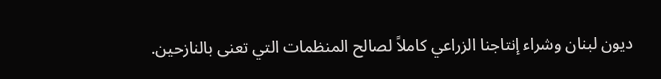ديون لبنان وشراء إنتاجنا الزراعي كاملاً لصالح المنظمات التي تعنى بالنازحين.